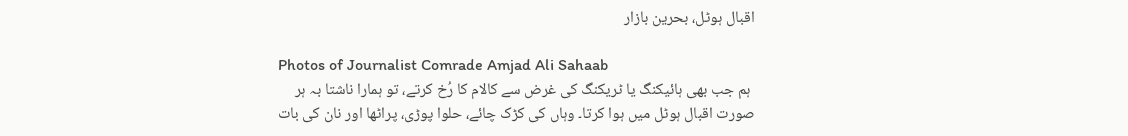اقبال ہوٹل، بحرین بازار

Photos of Journalist Comrade Amjad Ali Sahaab
 ہم جب بھی ہائیکنگ یا ٹریکنگ کی غرض سے کالام کا رُخ کرتے، تو ہمارا ناشتا بہ ہر صورت اقبال ہوٹل میں ہوا کرتا۔ وہاں کی کڑک چائے، حلوا پوڑی، پراٹھا اور نان کی بات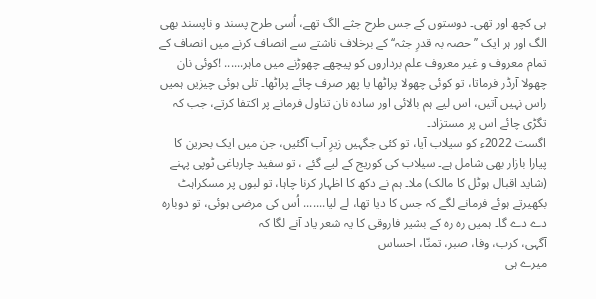ہی کچھ اور تھی۔ دوستوں کے جس طرح جثے الگ تھے، اُسی طرح پسند و ناپسند بھی الگ اور ہر ایک ’’حصہ بہ قدرِ جثہ‘‘ کے برخلاف ناشتے سے انصاف کرنے میں انصاف کے تمام معروف و غیر معروف علم برداروں کو پیچھے چھوڑنے میں ماہر...... !کوئی نان چھولا آرڈر فرماتا، تو کوئی چھولا پراٹھا یا پھر صرف چائے پراٹھا۔ تلی ہوئی چیزیں ہمیں راس نہیں آتیں، اس لیے ہم بالائی اور سادہ نان تناول فرمانے پر اکتفا کرتے، جب کہ تگڑی چائے اس پر مستزاد۔
اگست 2022ء کو سیلاب آیا، تو کئی جگہیں زیرِ آب آگئیں، جن میں ایک بحرین کا پیارا بازار بھی شامل ہے۔ سیلاب کی کوریج کے لیے گئے ، تو سفید چارباغی ٹوپی پہنے (شاید اقبال ہوٹل کا مالک) ملا۔ ہم نے دکھ کا اظہار کرنا چاہا، تو لبوں پر مسکراہٹ بکھیرتے ہوئے فرمانے لگے کہ جس کا دیا تھا، لے لیا....... اُس کی مرضی ہوئی، تو دوبارہ دے دے گا۔ ہمیں رہ رہ کے بشیر فاروقی کا یہ شعر یاد آنے لگا کہ
آگہی، کرب، وفا، صبر، تمنّا، احساس
میرے ہی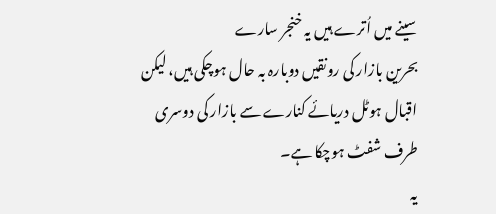سینے میں اُترے ہیں یہ خنجر سارے
بحرین بازار کی رونقیں دوبارہ بہ حال ہوچکی ہیں، لیکن اقبال ہوٹل دریائے کنارے سے بازار کی دوسری طرف شفٹ ہوچکا ہے۔
یہ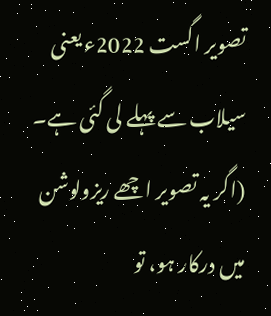تصویر اگست 2022ء یعنی سیلاب سے پہلے لی گئی ہے۔
(اگر یہ تصویر اچھے ریزولوشن میں درکار ہو، تو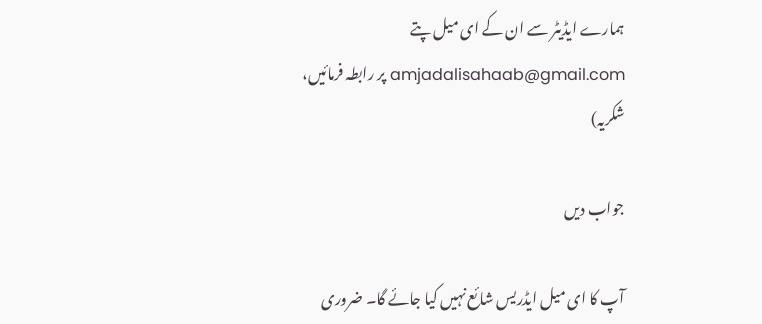ہمارے ایڈیٹر سے ان کے ای میل پتے amjadalisahaab@gmail.com پر رابطہ فرمائیں، شکریہ)

جواب دیں

آپ کا ای میل ایڈریس شائع نہیں کیا جائے گا۔ ضروری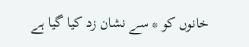خانوں کو * سے نشان زد کیا گیا ہے